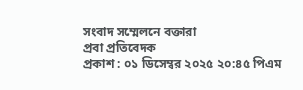সংবাদ সম্মেলনে বক্তারা
প্রবা প্রতিবেদক
প্রকাশ : ০১ ডিসেম্বর ২০২৫ ২০:৪৫ পিএম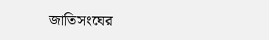জাতিসংঘের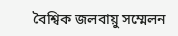বৈশ্বিক জলবায়ু সম্মেলন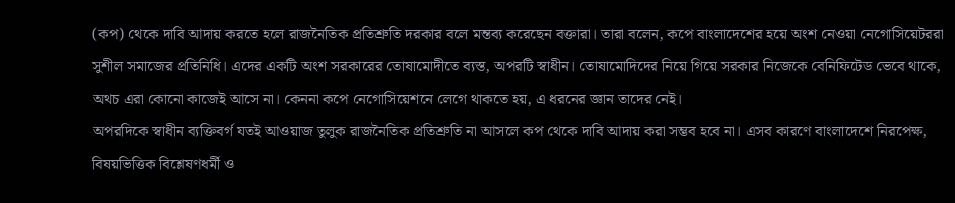(কপ) থেকে দাবি আদায় করতে হলে রাজনৈতিক প্রতিশ্রুতি দরকার বলে মন্তব্য করেছেন বক্তারা। তারা বলেন, কপে বাংলাদেশের হয়ে অংশ নেওয়া নেগোসিয়েটররা সুশীল সমাজের প্রতিনিধি। এদের একটি অংশ সরকারের তোষামোদীতে ব্যস্ত, অপরটি স্বাধীন। তোষামোদিদের নিয়ে গিয়ে সরকার নিজেকে বেনিফিটেড ভেবে থাকে, অথচ এরা কোনো কাজেই আসে না। কেননা কপে নেগোসিয়েশনে লেগে থাকতে হয়, এ ধরনের জ্ঞান তাদের নেই।
অপরদিকে স্বাধীন ব্যক্তিবর্গ যতই আওয়াজ তুলুক রাজনৈতিক প্রতিশ্রুতি না আসলে কপ থেকে দাবি আদায় করা সম্ভব হবে না। এসব কারণে বাংলাদেশে নিরপেক্ষ, বিষয়ভিত্তিক বিশ্লেষণধর্মী ও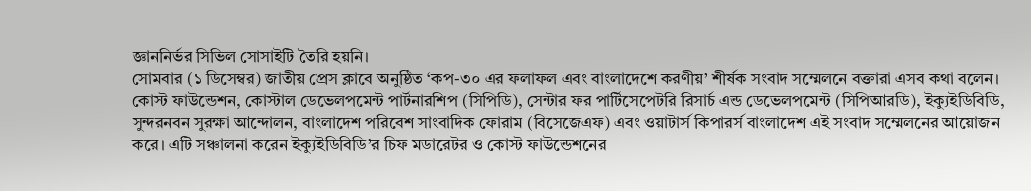জ্ঞাননির্ভর সিভিল সোসাইটি তৈরি হয়নি।
সোমবার (১ ডিসেম্বর) জাতীয় প্রেস ক্লাবে অনুষ্ঠিত ‘কপ-৩০ এর ফলাফল এবং বাংলাদেশে করণীয়’ শীর্ষক সংবাদ সম্মেলনে বক্তারা এসব কথা বলেন।
কোস্ট ফাউন্ডেশন, কোস্টাল ডেভেলপমেন্ট পার্টনারশিপ (সিপিডি), সেন্টার ফর পার্টিসেপেটরি রিসার্চ এন্ড ডেভেলপমেন্ট (সিপিআরডি), ইক্যুইডিবিডি, সুন্দরনবন সুরক্ষা আন্দোলন, বাংলাদেশ পরিবেশ সাংবাদিক ফোরাম (বিসেজেএফ) এবং ওয়াটার্স কিপারর্স বাংলাদেশ এই সংবাদ সম্মেলনের আয়োজন করে। এটি সঞ্চালনা করেন ইক্যুইডিবিডি’র চিফ মডারেটর ও কোস্ট ফাউন্ডেশনের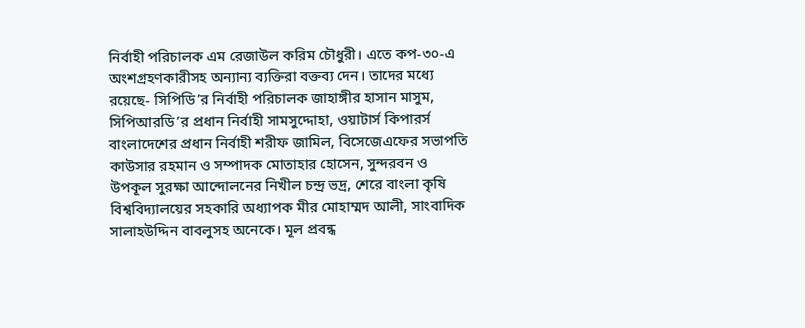নির্বাহী পরিচালক এম রেজাউল করিম চৌধুরী। এতে কপ-৩০-এ অংশগ্রহণকারীসহ অন্যান্য ব্যক্তিরা বক্তব্য দেন। তাদের মধ্যে রয়েছে- সিপিডি’র নির্বাহী পরিচালক জাহাঙ্গীর হাসান মাসুম, সিপিআরডি’র প্রধান নির্বাহী সামসুদ্দোহা, ওয়াটার্স কিপারর্স বাংলাদেশের প্রধান নির্বাহী শরীফ জামিল, বিসেজেএফের সভাপতি কাউসার রহমান ও সম্পাদক মোতাহার হোসেন, সুন্দরবন ও উপকূল সুরক্ষা আন্দোলনের নিখীল চন্দ্র ভদ্র, শেরে বাংলা কৃষি বিশ্ববিদ্যালয়ের সহকারি অধ্যাপক মীর মোহাম্মদ আলী, সাংবাদিক সালাহউদ্দিন বাবলুসহ অনেকে। মূল প্রবন্ধ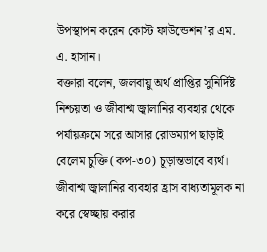উপস্থাপন করেন কোস্ট ফাউন্ডেশন’র এম. এ. হাসান।
বক্তারা বলেন, জলবায়ু অর্থ প্রাপ্তির সুনির্দিষ্ট নিশ্চয়তা ও জীবাশ্ম জ্বালানির ব্যবহার থেকে পর্যায়ক্রমে সরে আসার রোডম্যাপ ছাড়াই বেলেম চুক্তি (কপ-৩০) চূড়ান্তভাবে ব্যর্থ। জীবাশ্ম জ্বালানির ব্যবহার হ্রাস বাধ্যতামূলক না করে স্বেচ্ছায় করার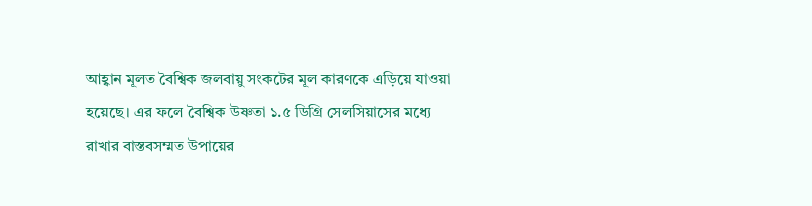আহ্বান মূলত বৈশ্বিক জলবায়ু সংকটের মূল কারণকে এড়িয়ে যাওয়া হয়েছে। এর ফলে বৈশ্বিক উষ্ণতা ১.৫ ডিগ্রি সেলসিয়াসের মধ্যে রাখার বাস্তবসম্মত উপায়ের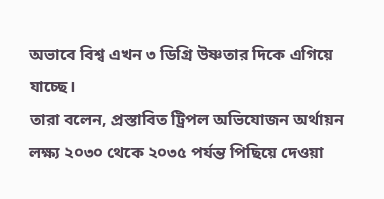অভাবে বিশ্ব এখন ৩ ডিগ্রি উষ্ণতার দিকে এগিয়ে যাচ্ছে।
তারা বলেন, প্রস্তাবিত ট্রিপল অভিযোজন অর্থায়ন লক্ষ্য ২০৩০ থেকে ২০৩৫ পর্যন্ত পিছিয়ে দেওয়া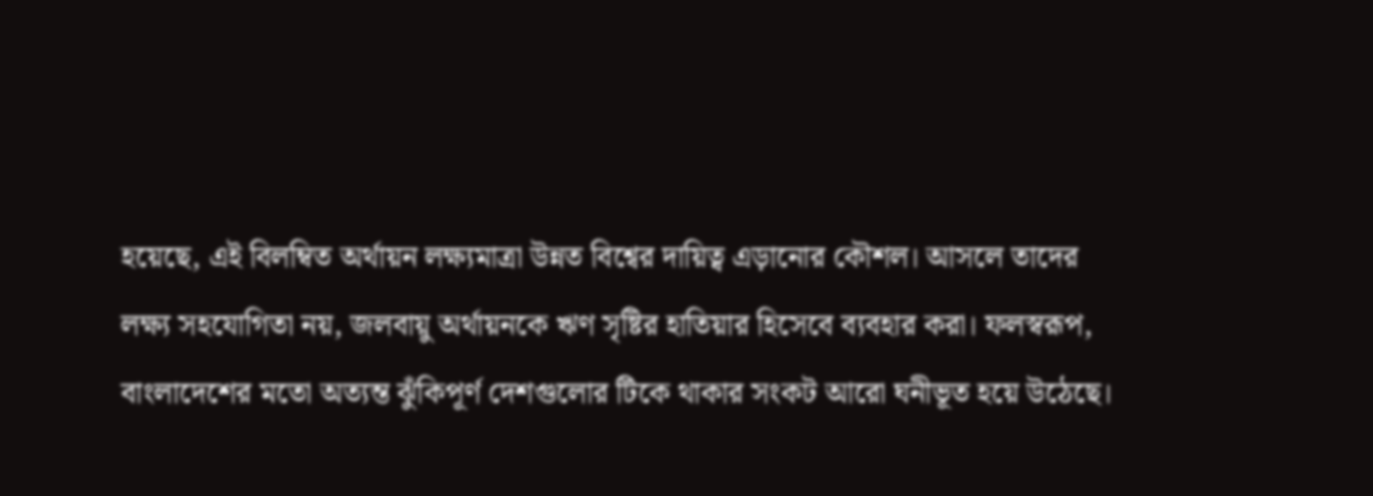হয়েছে, এই বিলম্বিত অর্থায়ন লক্ষ্যমাত্রা উন্নত বিশ্বের দায়িত্ব এড়ানোর কৌশল। আসলে তাদের লক্ষ্য সহযোগিতা নয়, জলবায়ু অর্থায়নকে ঋণ সৃষ্টির হাতিয়ার হিসেবে ব্যবহার করা। ফলস্বরূপ, বাংলাদেশের মতো অত্যন্ত ঝুঁকিপূর্ণ দেশগুলোর টিকে থাকার সংকট আরো ঘনীভূত হয়ে উঠেছে।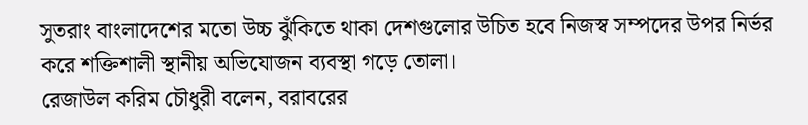সুতরাং বাংলাদেশের মতো উচ্চ ঝুঁকিতে থাকা দেশগুলোর উচিত হবে নিজস্ব সম্পদের উপর নির্ভর করে শক্তিশালী স্থানীয় অভিযোজন ব্যবস্থা গড়ে তোলা।
রেজাউল করিম চৌধুরী বলেন, বরাবরের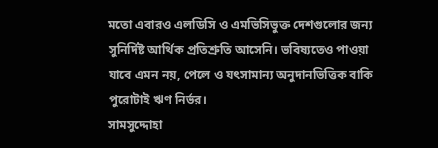মতো এবারও এলডিসি ও এমভিসিভুক্ত দেশগুলোর জন্য সুনির্দিষ্ট আর্থিক প্রতিশ্রুতি আসেনি। ভবিষ্যতেও পাওয়া যাবে এমন নয়, পেলে ও যৎসামান্য অনুদানভিত্তিক বাকি পুরোটাই ঋণ নির্ভর।
সামসুদ্দোহা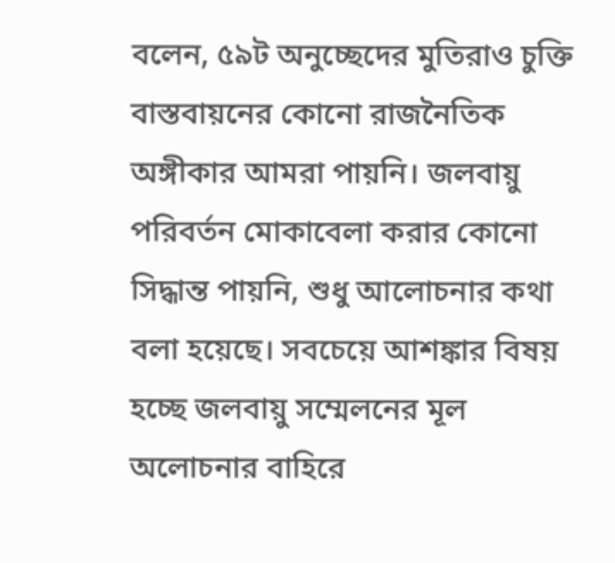বলেন, ৫৯ট অনুচ্ছেদের মুতিরাও চুক্তি বাস্তবায়নের কোনো রাজনৈতিক অঙ্গীকার আমরা পায়নি। জলবায়ু পরিবর্তন মোকাবেলা করার কোনো সিদ্ধান্ত পায়নি, শুধু আলোচনার কথা বলা হয়েছে। সবচেয়ে আশঙ্কার বিষয় হচ্ছে জলবায়ু সম্মেলনের মূল অলোচনার বাহিরে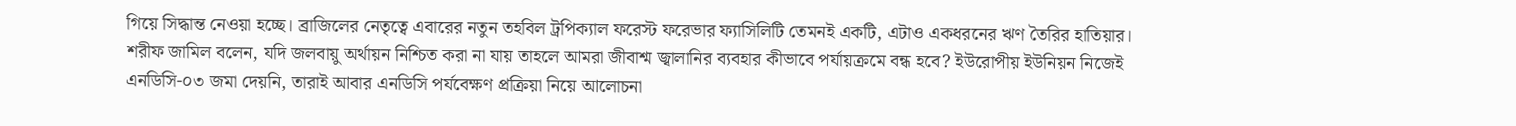গিয়ে সিদ্ধান্ত নেওয়া হচ্ছে। ব্রাজিলের নেতৃত্বে এবারের নতুন তহবিল ট্রপিক্যাল ফরেস্ট ফরেভার ফ্যাসিলিটি তেমনই একটি, এটাও একধরনের ঋণ তৈরির হাতিয়ার।
শরীফ জামিল বলেন, যদি জলবায়ু অর্থায়ন নিশ্চিত করা না যায় তাহলে আমরা জীবাশ্ম জ্বালানির ব্যবহার কীভাবে পর্যায়ক্রমে বন্ধ হবে? ইউরোপীয় ইউনিয়ন নিজেই এনডিসি-০৩ জমা দেয়নি, তারাই আবার এনডিসি পর্যবেক্ষণ প্রক্রিয়া নিয়ে আলোচনা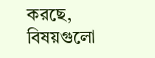করছে, বিষয়গুলো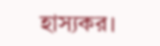হাস্যকর।